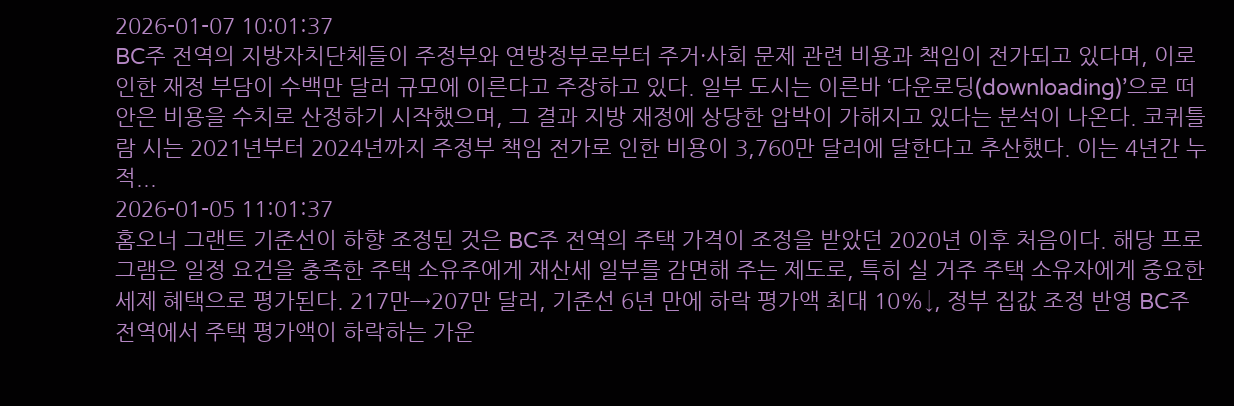2026-01-07 10:01:37
BC주 전역의 지방자치단체들이 주정부와 연방정부로부터 주거·사회 문제 관련 비용과 책임이 전가되고 있다며, 이로 인한 재정 부담이 수백만 달러 규모에 이른다고 주장하고 있다. 일부 도시는 이른바 ‘다운로딩(downloading)’으로 떠안은 비용을 수치로 산정하기 시작했으며, 그 결과 지방 재정에 상당한 압박이 가해지고 있다는 분석이 나온다. 코퀴틀람 시는 2021년부터 2024년까지 주정부 책임 전가로 인한 비용이 3,760만 달러에 달한다고 추산했다. 이는 4년간 누적...
2026-01-05 11:01:37
홈오너 그랜트 기준선이 하향 조정된 것은 BC주 전역의 주택 가격이 조정을 받았던 2020년 이후 처음이다. 해당 프로그램은 일정 요건을 충족한 주택 소유주에게 재산세 일부를 감면해 주는 제도로, 특히 실 거주 주택 소유자에게 중요한 세제 혜택으로 평가된다. 217만→207만 달러, 기준선 6년 만에 하락 평가액 최대 10%↓, 정부 집값 조정 반영 BC주 전역에서 주택 평가액이 하락하는 가운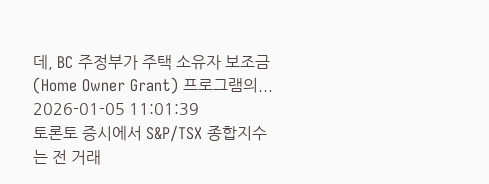데, BC 주정부가 주택 소유자 보조금(Home Owner Grant) 프로그램의...
2026-01-05 11:01:39
토론토 증시에서 S&P/TSX 종합지수는 전 거래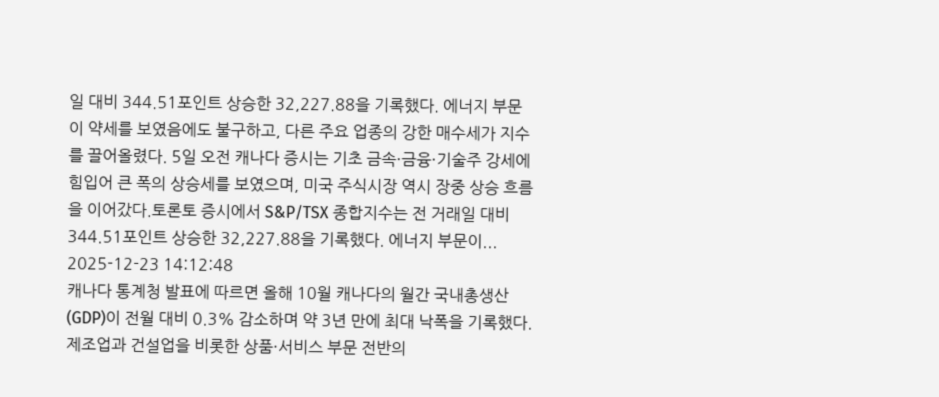일 대비 344.51포인트 상승한 32,227.88을 기록했다. 에너지 부문이 약세를 보였음에도 불구하고, 다른 주요 업종의 강한 매수세가 지수를 끌어올렸다. 5일 오전 캐나다 증시는 기초 금속·금융·기술주 강세에 힘입어 큰 폭의 상승세를 보였으며, 미국 주식시장 역시 장중 상승 흐름을 이어갔다.토론토 증시에서 S&P/TSX 종합지수는 전 거래일 대비 344.51포인트 상승한 32,227.88을 기록했다. 에너지 부문이...
2025-12-23 14:12:48
캐나다 통계청 발표에 따르면 올해 10월 캐나다의 월간 국내총생산(GDP)이 전월 대비 0.3% 감소하며 약 3년 만에 최대 낙폭을 기록했다. 제조업과 건설업을 비롯한 상품·서비스 부문 전반의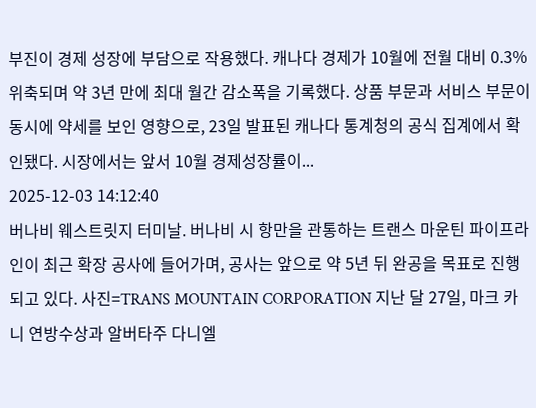부진이 경제 성장에 부담으로 작용했다. 캐나다 경제가 10월에 전월 대비 0.3% 위축되며 약 3년 만에 최대 월간 감소폭을 기록했다. 상품 부문과 서비스 부문이 동시에 약세를 보인 영향으로, 23일 발표된 캐나다 통계청의 공식 집계에서 확인됐다. 시장에서는 앞서 10월 경제성장률이...
2025-12-03 14:12:40
버나비 웨스트릿지 터미날. 버나비 시 항만을 관통하는 트랜스 마운틴 파이프라인이 최근 확장 공사에 들어가며, 공사는 앞으로 약 5년 뒤 완공을 목표로 진행되고 있다. 사진=TRANS MOUNTAIN CORPORATION 지난 달 27일, 마크 카니 연방수상과 알버타주 다니엘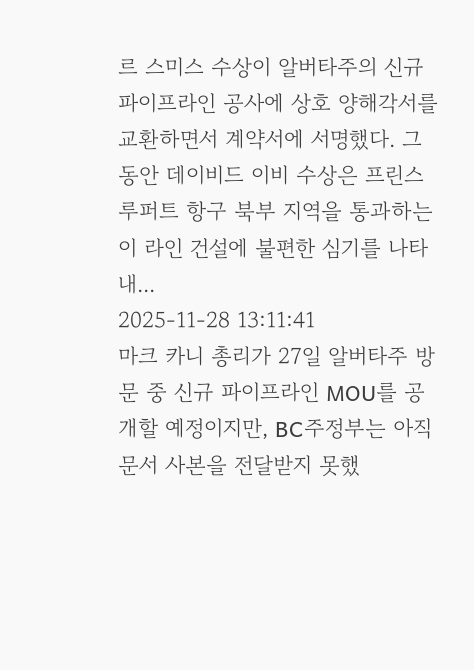르 스미스 수상이 알버타주의 신규 파이프라인 공사에 상호 양해각서를 교환하면서 계약서에 서명했다. 그동안 데이비드 이비 수상은 프린스 루퍼트 항구 북부 지역을 통과하는 이 라인 건설에 불편한 심기를 나타내...
2025-11-28 13:11:41
마크 카니 총리가 27일 알버타주 방문 중 신규 파이프라인 MOU를 공개할 예정이지만, BC주정부는 아직 문서 사본을 전달받지 못했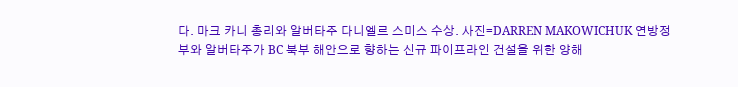다. 마크 카니 총리와 알버타주 다니엘르 스미스 수상. 사진=DARREN MAKOWICHUK 연방정부와 알버타주가 BC 북부 해안으로 향하는 신규 파이프라인 건설을 위한 양해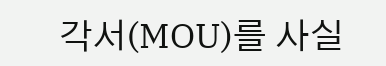각서(MOU)를 사실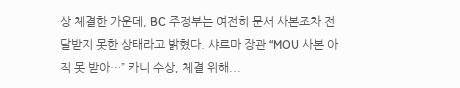상 체결한 가운데, BC 주정부는 여전히 문서 사본조차 전달받지 못한 상태라고 밝혔다. 샤르마 장관 “MOU 사본 아직 못 받아…” 카니 수상, 체결 위해...